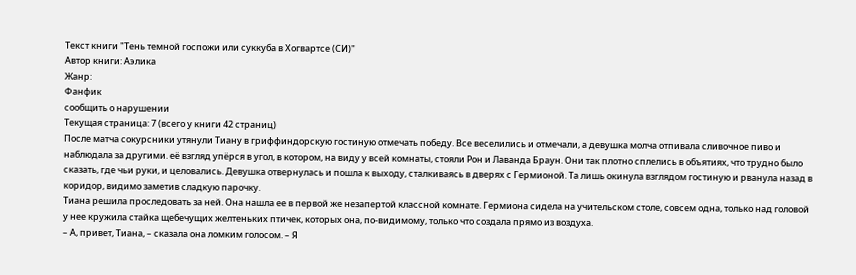Текст книги "Тень темной госпожи или суккуба в Хогвартсе (СИ)"
Автор книги: Аэлика
Жанр:
Фанфик
сообщить о нарушении
Текущая страница: 7 (всего у книги 42 страниц)
После матча сокурсники утянули Тиану в гриффиндорскую гостиную отмечать победу. Все веселились и отмечали, а девушка молча отпивала сливочное пиво и наблюдала за другими. её взгляд упёрся в угол, в котором, на виду у всей комнаты, стояли Рон и Лаванда Браун. Они так плотно сплелись в объятиях, что трудно было сказать, где чьи руки, и целовались. Девушка отвернулась и пошла к выходу, сталкиваясь в дверях с Гермионой. Та лишь окинула взглядом гостиную и рванула назад в коридор, видимо заметив сладкую парочку.
Тиана решила проследовать за ней. Она нашла ее в первой же незапертой классной комнате. Гермиона сидела на учительском столе, совсем одна, только над головой у нее кружила стайка щебечущих желтеньких птичек, которых она, по-видимому, только что создала прямо из воздуха.
– А, привет, Тиана, – сказала она ломким голосом. – Я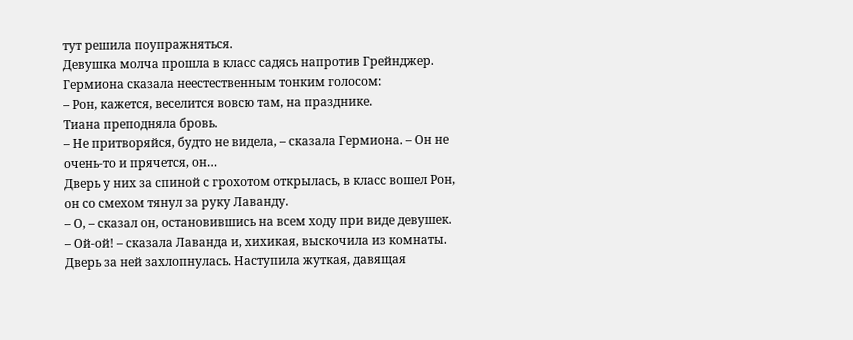тут решила поупражняться.
Девушка молча прошла в класс садясь напротив Грейнджер. Гермиона сказала неестественным тонким голосом:
– Рон, кажется, веселится вовсю там, на празднике.
Тиана преподняла бровь.
– Не притворяйся, будто не видела, – сказала Гермиона. – Он не очень-то и прячется, он…
Дверь у них за спиной с грохотом открылась, в класс вошел Рон, он со смехом тянул за руку Лаванду.
– О, – сказал он, остановившись на всем ходу при виде девушек.
– Ой-ой! – сказала Лаванда и, хихикая, выскочила из комнаты.
Дверь за ней захлопнулась. Наступила жуткая, давящая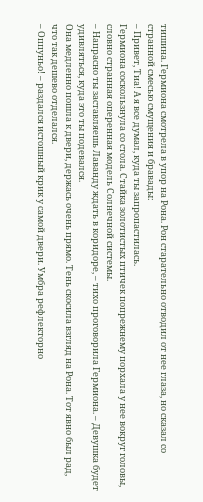тишина. Гермиона смотрела в упор на Рона. Рон старательно отводил от нее глаза, но сказал со странной смесью смущения и бравады:
– Привет, Тиа! А я все думал, куда ты запропастилась.
Гермиона соскользнула со стола. Стайка золотистых птичек попрежнему порхала у нее вокруг головы, словно странная оперенная модель Солнечной системы.
– Напрасно ты заставляешь Лаванду ждать в коридоре, – тихо проговорила Гермиона. – Девушка будет удивляться, куда это ты подевался.
Она медленно пошла к двери, держась очень прямо. Тень скосила взгляд на Рона. Тот явно был рад, что так дешево отделался.
– Оппуньо! – раздался истошный крик у самой двери. Умбра рефлекторно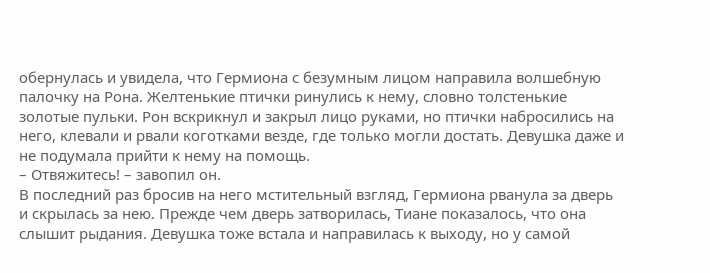обернулась и увидела, что Гермиона с безумным лицом направила волшебную палочку на Рона. Желтенькие птички ринулись к нему, словно толстенькие золотые пульки. Рон вскрикнул и закрыл лицо руками, но птички набросились на него, клевали и рвали коготками везде, где только могли достать. Девушка даже и не подумала прийти к нему на помощь.
– Отвяжитесь! – завопил он.
В последний раз бросив на него мстительный взгляд, Гермиона рванула за дверь и скрылась за нею. Прежде чем дверь затворилась, Тиане показалось, что она слышит рыдания. Девушка тоже встала и направилась к выходу, но у самой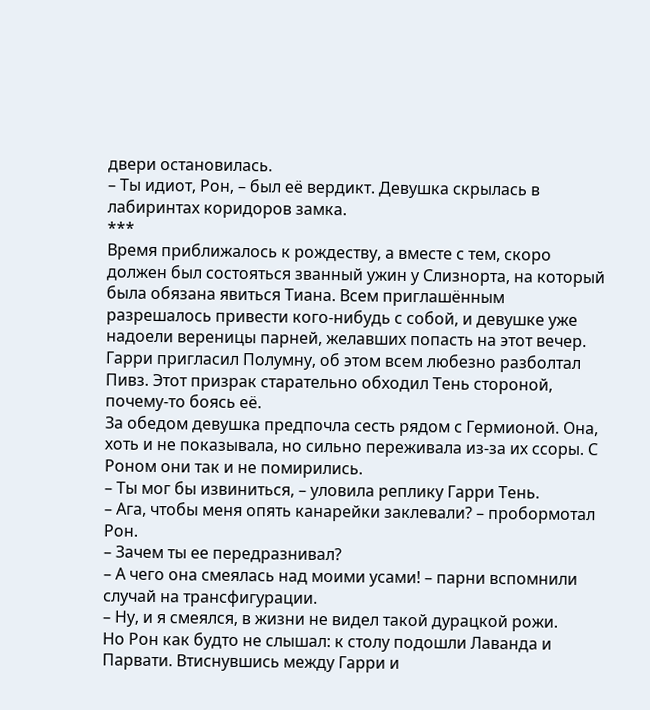двери остановилась.
– Ты идиот, Рон, – был её вердикт. Девушка скрылась в лабиринтах коридоров замка.
***
Время приближалось к рождеству, а вместе с тем, скоро должен был состояться званный ужин у Слизнорта, на который была обязана явиться Тиана. Всем приглашённым разрешалось привести кого-нибудь с собой, и девушке уже надоели вереницы парней, желавших попасть на этот вечер. Гарри пригласил Полумну, об этом всем любезно разболтал Пивз. Этот призрак старательно обходил Тень стороной, почему-то боясь её.
За обедом девушка предпочла сесть рядом с Гермионой. Она, хоть и не показывала, но сильно переживала из-за их ссоры. С Роном они так и не помирились.
– Ты мог бы извиниться, – уловила реплику Гарри Тень.
– Ага, чтобы меня опять канарейки заклевали? – пробормотал Рон.
– Зачем ты ее передразнивал?
– А чего она смеялась над моими усами! – парни вспомнили случай на трансфигурации.
– Ну, и я смеялся, в жизни не видел такой дурацкой рожи.
Но Рон как будто не слышал: к столу подошли Лаванда и Парвати. Втиснувшись между Гарри и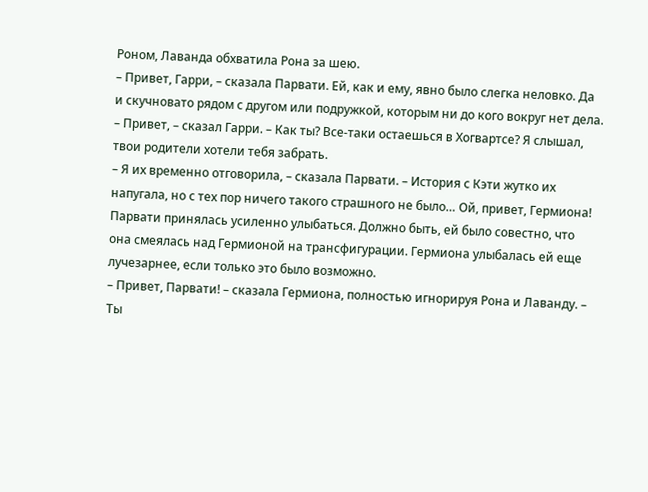Роном, Лаванда обхватила Рона за шею.
– Привет, Гарри, – сказала Парвати. Ей, как и ему, явно было слегка неловко. Да и скучновато рядом с другом или подружкой, которым ни до кого вокруг нет дела.
– Привет, – сказал Гарри. – Как ты? Все-таки остаешься в Хогвартсе? Я слышал, твои родители хотели тебя забрать.
– Я их временно отговорила, – сказала Парвати. – История с Кэти жутко их напугала, но с тех пор ничего такого страшного не было… Ой, привет, Гермиона!
Парвати принялась усиленно улыбаться. Должно быть, ей было совестно, что она смеялась над Гермионой на трансфигурации. Гермиона улыбалась ей еще лучезарнее, если только это было возможно.
– Привет, Парвати! – сказала Гермиона, полностью игнорируя Рона и Лаванду. – Ты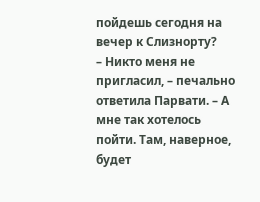пойдешь сегодня на вечер к Слизнорту?
– Никто меня не пригласил, – печально ответила Парвати. – А мне так хотелось пойти. Там, наверное, будет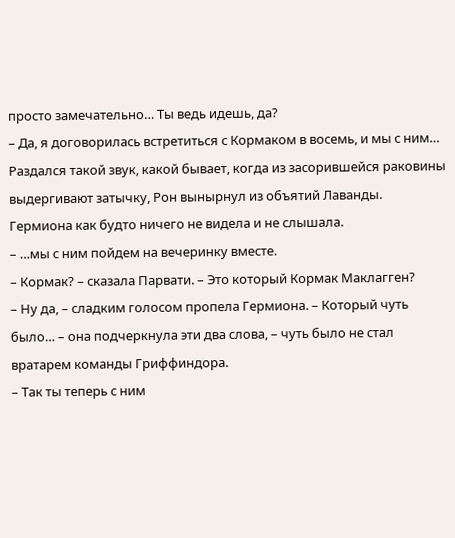просто замечательно… Ты ведь идешь, да?
– Да, я договорилась встретиться с Кормаком в восемь, и мы с ним…
Раздался такой звук, какой бывает, когда из засорившейся раковины выдергивают затычку, Рон вынырнул из объятий Лаванды. Гермиона как будто ничего не видела и не слышала.
– …мы с ним пойдем на вечеринку вместе.
– Кормак? – сказала Парвати. – Это который Кормак Маклагген?
– Ну да, – сладким голосом пропела Гермиона. – Который чуть было… – она подчеркнула эти два слова, – чуть было не стал вратарем команды Гриффиндора.
– Так ты теперь с ним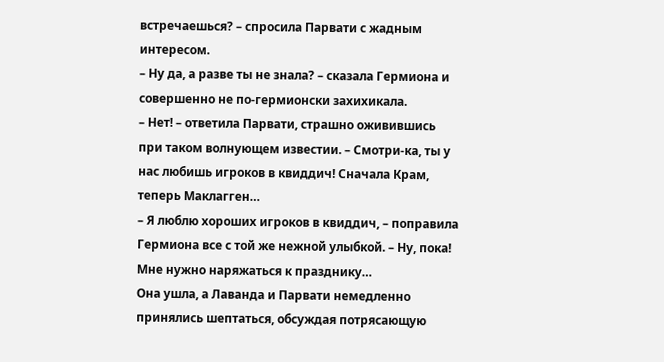встречаешься? – спросила Парвати с жадным интересом.
– Ну да, а разве ты не знала? – сказала Гермиона и совершенно не по-гермионски захихикала.
– Нет! – ответила Парвати, страшно оживившись при таком волнующем известии. – Смотри-ка, ты у нас любишь игроков в квиддич! Сначала Крам, теперь Маклагген…
– Я люблю хороших игроков в квиддич, – поправила Гермиона все с той же нежной улыбкой. – Ну, пока! Мне нужно наряжаться к празднику…
Она ушла, а Лаванда и Парвати немедленно принялись шептаться, обсуждая потрясающую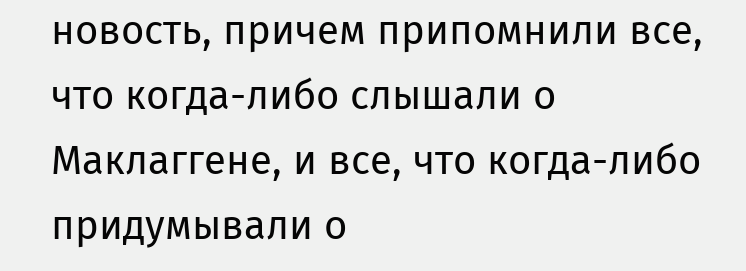новость, причем припомнили все, что когда-либо слышали о Маклаггене, и все, что когда-либо придумывали о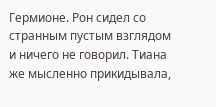Гермионе. Рон сидел со странным пустым взглядом и ничего не говорил. Тиана же мысленно прикидывала,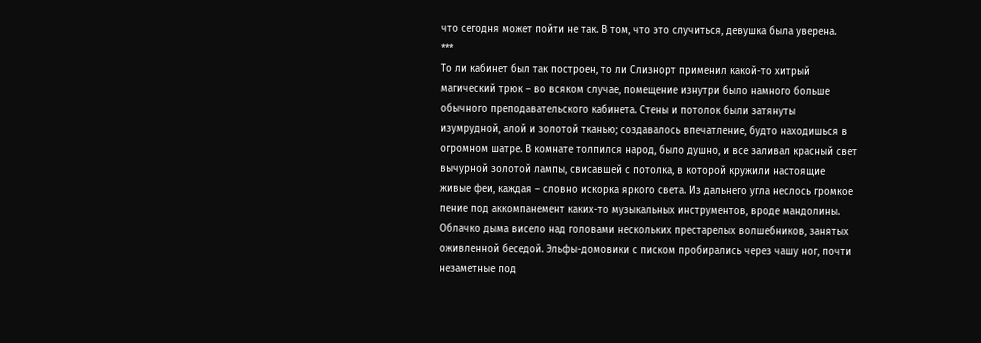что сегодня может пойти не так. В том, что это случиться, девушка была уверена.
***
То ли кабинет был так построен, то ли Слизнорт применил какой-то хитрый магический трюк – во всяком случае, помещение изнутри было намного больше обычного преподавательского кабинета. Стены и потолок были затянуты изумрудной, алой и золотой тканью; создавалось впечатление, будто находишься в огромном шатре. В комнате толпился народ, было душно, и все заливал красный свет вычурной золотой лампы, свисавшей с потолка, в которой кружили настоящие живые феи, каждая – словно искорка яркого света. Из дальнего угла неслось громкое пение под аккомпанемент каких-то музыкальных инструментов, вроде мандолины. Облачко дыма висело над головами нескольких престарелых волшебников, занятых оживленной беседой. Эльфы-домовики с писком пробирались через чашу ног, почти незаметные под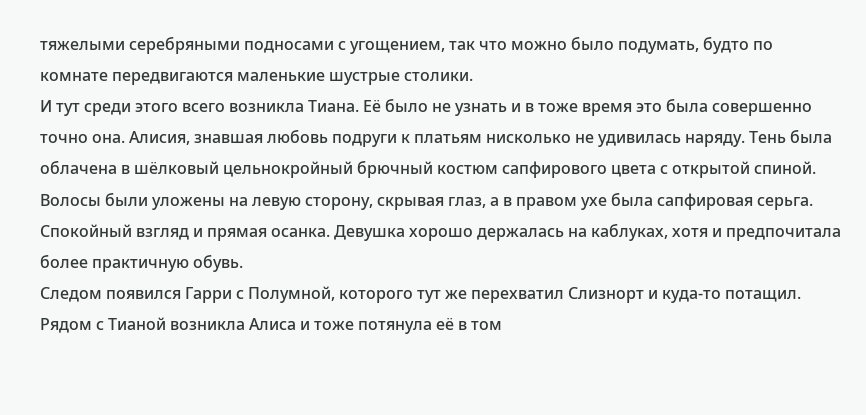тяжелыми серебряными подносами с угощением, так что можно было подумать, будто по комнате передвигаются маленькие шустрые столики.
И тут среди этого всего возникла Тиана. Её было не узнать и в тоже время это была совершенно точно она. Алисия, знавшая любовь подруги к платьям нисколько не удивилась наряду. Тень была облачена в шёлковый цельнокройный брючный костюм сапфирового цвета с открытой спиной. Волосы были уложены на левую сторону, скрывая глаз, а в правом ухе была сапфировая серьга. Спокойный взгляд и прямая осанка. Девушка хорошо держалась на каблуках, хотя и предпочитала более практичную обувь.
Следом появился Гарри с Полумной, которого тут же перехватил Слизнорт и куда-то потащил. Рядом с Тианой возникла Алиса и тоже потянула её в том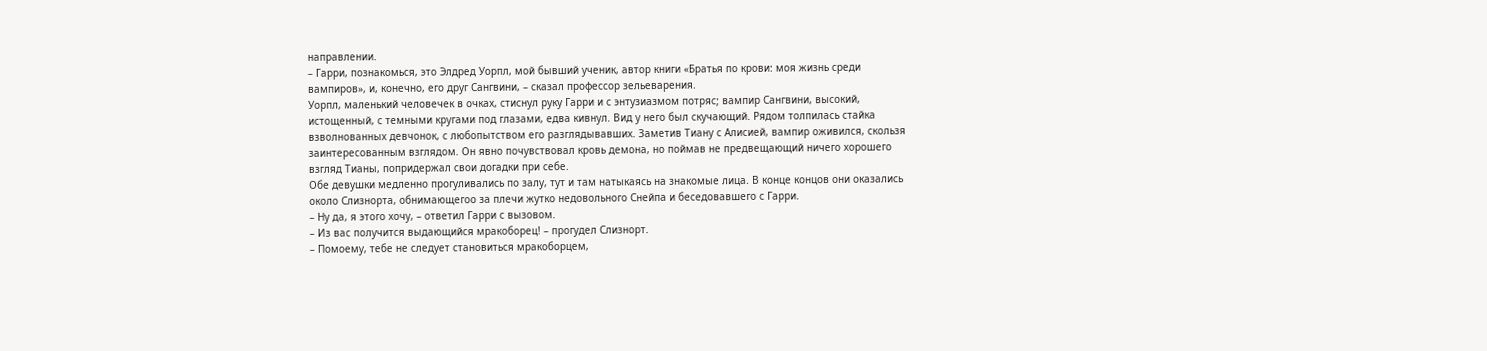направлении.
– Гарри, познакомься, это Элдред Уорпл, мой бывший ученик, автор книги «Братья по крови: моя жизнь среди вампиров», и, конечно, его друг Сангвини, – сказал профессор зельеварения.
Уорпл, маленький человечек в очках, стиснул руку Гарри и с энтузиазмом потряс; вампир Сангвини, высокий, истощенный, с темными кругами под глазами, едва кивнул. Вид у него был скучающий. Рядом толпилась стайка взволнованных девчонок, с любопытством его разглядывавших. Заметив Тиану с Алисией, вампир оживился, скользя заинтересованным взглядом. Он явно почувствовал кровь демона, но поймав не предвещающий ничего хорошего взгляд Тианы, попридержал свои догадки при себе.
Обе девушки медленно прогуливались по залу, тут и там натыкаясь на знакомые лица. В конце концов они оказались около Слизнорта, обнимающегоо за плечи жутко недовольного Снейпа и беседовавшего с Гарри.
– Ну да, я этого хочу, – ответил Гарри с вызовом.
– Из вас получится выдающийся мракоборец! – прогудел Слизнорт.
– Помоему, тебе не следует становиться мракоборцем,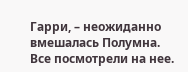Гарри, – неожиданно вмешалась Полумна. Все посмотрели на нее.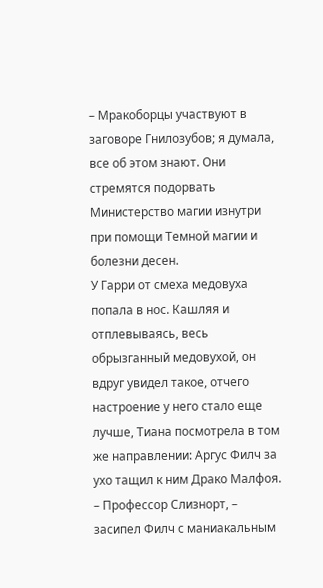– Мракоборцы участвуют в заговоре Гнилозубов; я думала, все об этом знают. Они стремятся подорвать Министерство магии изнутри при помощи Темной магии и болезни десен.
У Гарри от смеха медовуха попала в нос. Кашляя и отплевываясь, весь обрызганный медовухой, он вдруг увидел такое, отчего настроение у него стало еще лучше, Тиана посмотрела в том же направлении: Аргус Филч за ухо тащил к ним Драко Малфоя.
– Профессор Слизнорт, – засипел Филч с маниакальным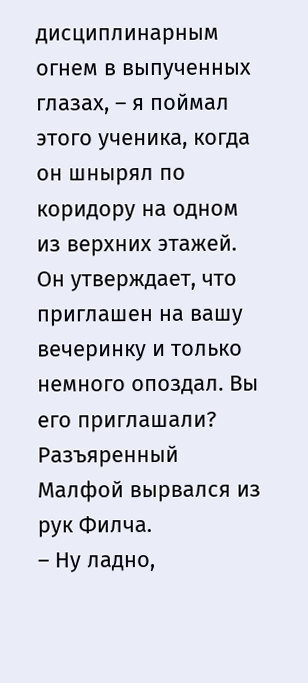дисциплинарным огнем в выпученных глазах, – я поймал этого ученика, когда он шнырял по коридору на одном из верхних этажей. Он утверждает, что приглашен на вашу вечеринку и только немного опоздал. Вы его приглашали?
Разъяренный Малфой вырвался из рук Филча.
– Ну ладно,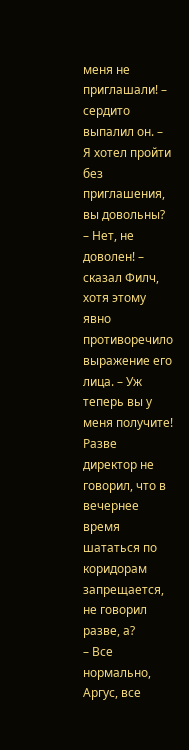меня не приглашали! – сердито выпалил он. – Я хотел пройти без приглашения, вы довольны?
– Нет, не доволен! – сказал Филч, хотя этому явно противоречило выражение его лица. – Уж теперь вы у меня получите! Разве директор не говорил, что в вечернее время шататься по коридорам запрещается, не говорил разве, а?
– Все нормально, Аргус, все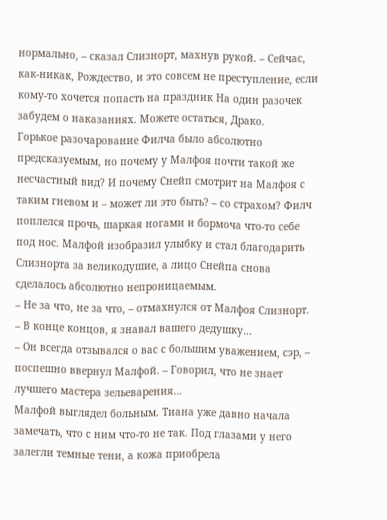нормально, – сказал Слизнорт, махнув рукой. – Сейчас, как-никак, Рождество, и это совсем не преступление, если кому-то хочется попасть на праздник На один разочек забудем о наказаниях. Можете остаться, Драко.
Горькое разочарование Филча было абсолютно предсказуемым, но почему у Малфоя почти такой же несчастный вид? И почему Снейп смотрит на Малфоя с таким гневом и – может ли это быть? – со страхом? Филч поплелся прочь, шаркая ногами и бормоча что-то себе под нос. Малфой изобразил улыбку и стал благодарить Слизнорта за великодушие, а лицо Снейпа снова сделалось абсолютно непроницаемым.
– Не за что, не за что, – отмахнулся от Малфоя Слизнорт. – В конце концов, я знавал вашего дедушку…
– Он всегда отзывался о вас с большим уважением, сэр, – поспешно ввернул Малфой. – Говорил, что не знает лучшего мастера зельеварения…
Малфой выглядел больным. Тиана уже давно начала замечать, что с ним что-то не так. Под глазами у него залегли темные тени, а кожа приобрела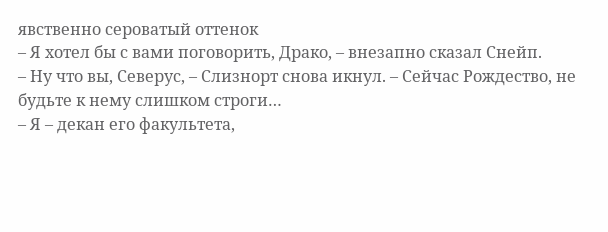явственно сероватый оттенок
– Я хотел бы с вами поговорить, Драко, – внезапно сказал Снейп.
– Ну что вы, Северус, – Слизнорт снова икнул. – Сейчас Рождество, не будьте к нему слишком строги…
– Я – декан его факультета,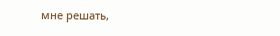мне решать,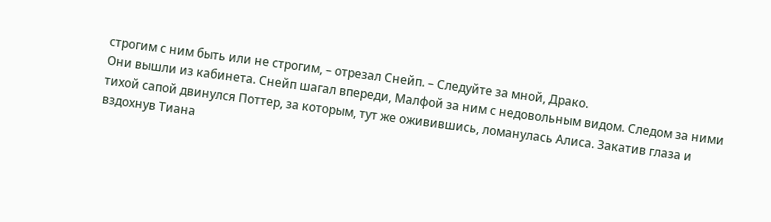строгим с ним быть или не строгим, – отрезал Снейп. – Следуйте за мной, Драко.
Они вышли из кабинета. Снейп шагал впереди, Малфой за ним с недовольным видом. Следом за ними тихой сапой двинулся Поттер, за которым, тут же оживившись, ломанулась Алиса. Закатив глаза и вздохнув Тиана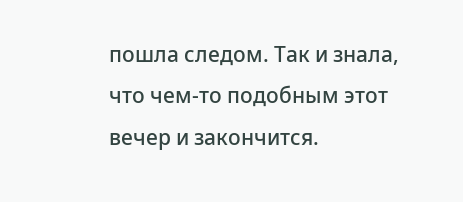пошла следом. Так и знала, что чем-то подобным этот вечер и закончится.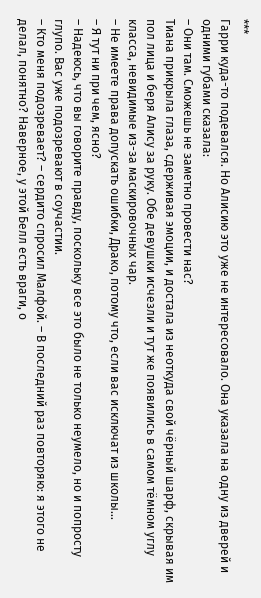***
Гарри куда-то подевался. Но Алисию это уже не интересовало. Она указала на одну из дверей и одними губами сказала:
– Они там. Сможешь не заметно провести нас?
Тиана прикрыла глаза, сдерживая эмоции, и достала из неоткуда свой чёрный шарф, скрывая им пол лица и беря Алису за руку. Обе девушки исчезли и тут же появились в самом тёмном углу класса, невидимые из-за маскировочных чар.
– Не имеете права допускать ошибки, Драко, потому что, если вас исключат из школы…
– Я тут ни при чем, ясно?
– Надеюсь, что вы говорите правду, поскольку все это было не только неумело, но и попросту глупо. Вас уже подозревают в соучастии.
– Кто меня подозревает? – сердито спросил Малфой. – В последний раз повторяю: я этого не делал, понятно? Наверное, у этой Белл есть враги, о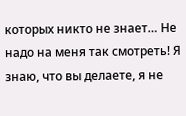которых никто не знает… Не надо на меня так смотреть! Я знаю, что вы делаете, я не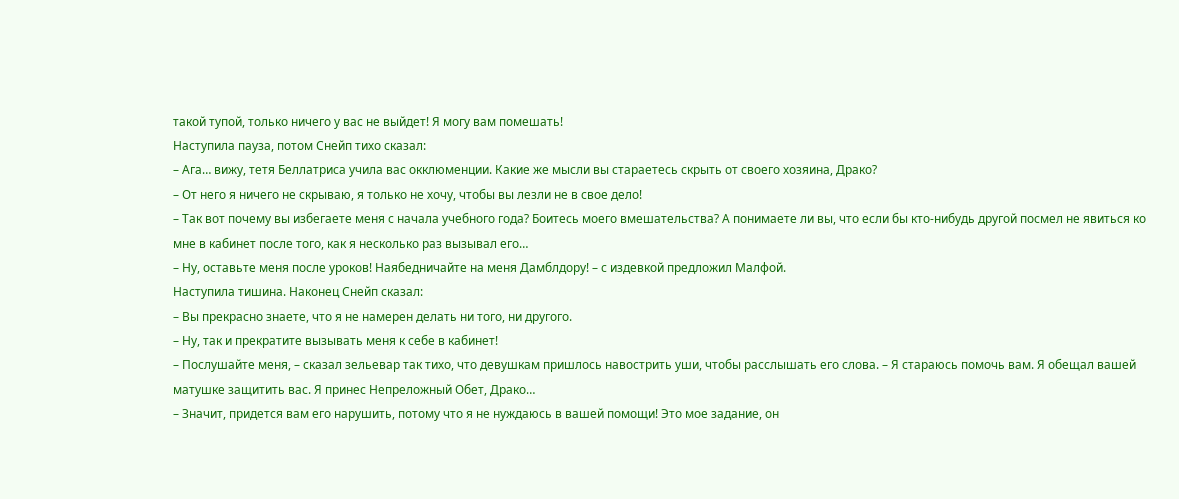такой тупой, только ничего у вас не выйдет! Я могу вам помешать!
Наступила пауза, потом Снейп тихо сказал:
– Ага… вижу, тетя Беллатриса учила вас окклюменции. Какие же мысли вы стараетесь скрыть от своего хозяина, Драко?
– От него я ничего не скрываю, я только не хочу, чтобы вы лезли не в свое дело!
– Так вот почему вы избегаете меня с начала учебного года? Боитесь моего вмешательства? А понимаете ли вы, что если бы кто-нибудь другой посмел не явиться ко мне в кабинет после того, как я несколько раз вызывал его…
– Ну, оставьте меня после уроков! Наябедничайте на меня Дамблдору! – с издевкой предложил Малфой.
Наступила тишина. Наконец Снейп сказал:
– Вы прекрасно знаете, что я не намерен делать ни того, ни другого.
– Ну, так и прекратите вызывать меня к себе в кабинет!
– Послушайте меня, – сказал зельевар так тихо, что девушкам пришлось навострить уши, чтобы расслышать его слова. – Я стараюсь помочь вам. Я обещал вашей матушке защитить вас. Я принес Непреложный Обет, Драко…
– Значит, придется вам его нарушить, потому что я не нуждаюсь в вашей помощи! Это мое задание, он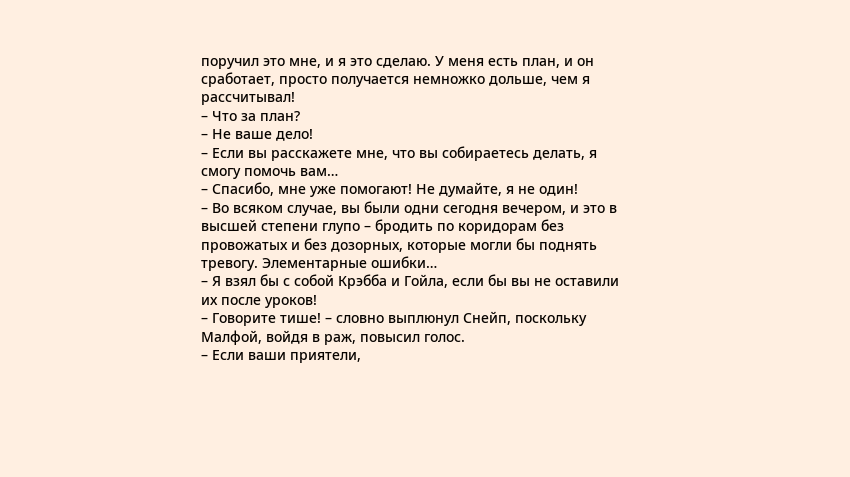поручил это мне, и я это сделаю. У меня есть план, и он сработает, просто получается немножко дольше, чем я рассчитывал!
– Что за план?
– Не ваше дело!
– Если вы расскажете мне, что вы собираетесь делать, я смогу помочь вам…
– Спасибо, мне уже помогают! Не думайте, я не один!
– Во всяком случае, вы были одни сегодня вечером, и это в высшей степени глупо – бродить по коридорам без провожатых и без дозорных, которые могли бы поднять тревогу. Элементарные ошибки…
– Я взял бы с собой Крэбба и Гойла, если бы вы не оставили их после уроков!
– Говорите тише! – словно выплюнул Снейп, поскольку Малфой, войдя в раж, повысил голос.
– Если ваши приятели,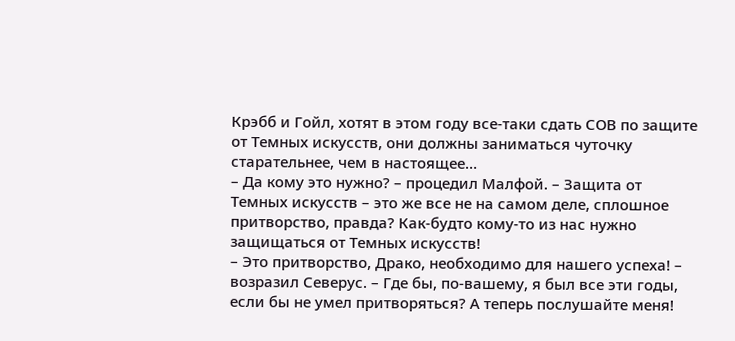Крэбб и Гойл, хотят в этом году все-таки сдать СОВ по защите от Темных искусств, они должны заниматься чуточку старательнее, чем в настоящее…
– Да кому это нужно? – процедил Малфой. – Защита от Темных искусств – это же все не на самом деле, сплошное притворство, правда? Как-будто кому-то из нас нужно защищаться от Темных искусств!
– Это притворство, Драко, необходимо для нашего успеха! – возразил Северус. – Где бы, по-вашему, я был все эти годы, если бы не умел притворяться? А теперь послушайте меня!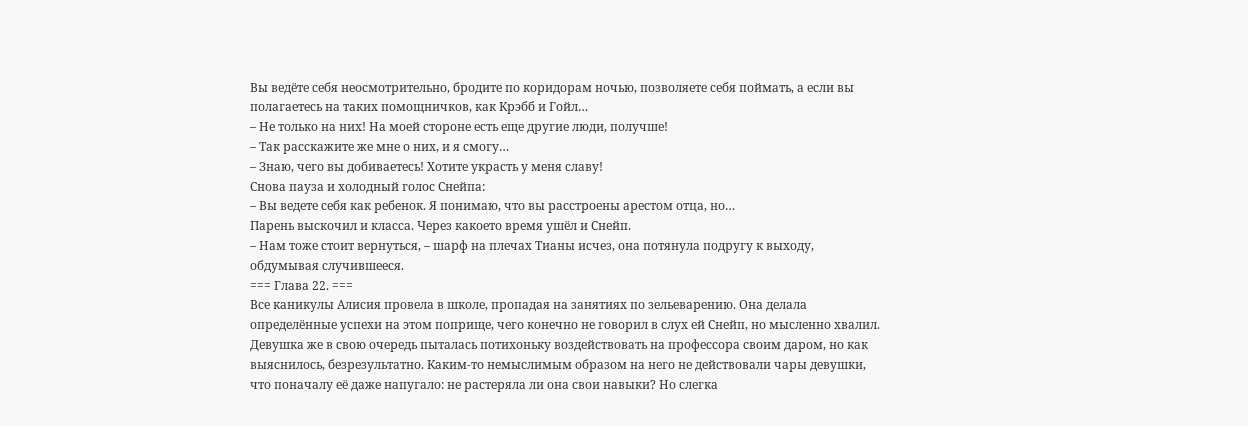Вы ведёте себя неосмотрительно, бродите по коридорам ночью, позволяете себя поймать, а если вы полагаетесь на таких помощничков, как Крэбб и Гойл…
– Не только на них! На моей стороне есть еще другие люди, получше!
– Так расскажите же мне о них, и я смогу…
– Знаю, чего вы добиваетесь! Хотите украсть у меня славу!
Снова пауза и холодный голос Снейпа:
– Вы ведете себя как ребенок. Я понимаю, что вы расстроены арестом отца, но…
Парень выскочил и класса. Через какоето время ушёл и Снейп.
– Нам тоже стоит вернуться, – шарф на плечах Тианы исчез, она потянула подругу к выходу, обдумывая случившееся.
=== Глава 22. ===
Все каникулы Алисия провела в школе, пропадая на занятиях по зельеварению. Она делала определённые успехи на этом поприще, чего конечно не говорил в слух ей Снейп, но мысленно хвалил. Девушка же в свою очередь пыталась потихоньку воздействовать на профессора своим даром, но как выяснилось, безрезультатно. Каким-то немыслимым образом на него не действовали чары девушки, что поначалу её даже напугало: не растеряла ли она свои навыки? Но слегка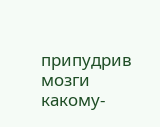припудрив мозги какому-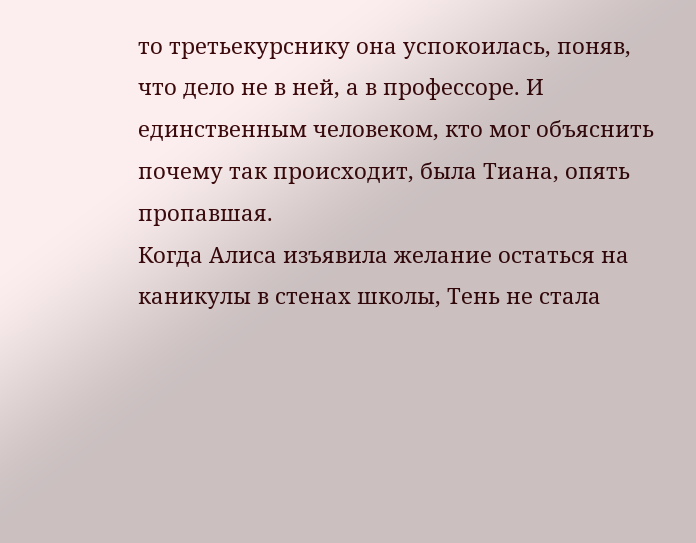то третьекурснику она успокоилась, поняв, что дело не в ней, а в профессоре. И единственным человеком, кто мог объяснить почему так происходит, была Тиана, опять пропавшая.
Когда Алиса изъявила желание остаться на каникулы в стенах школы, Тень не стала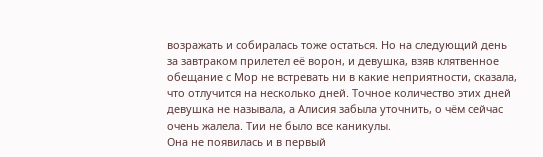возражать и собиралась тоже остаться. Но на следующий день за завтраком прилетел её ворон, и девушка, взяв клятвенное обещание с Мор не встревать ни в какие неприятности, сказала, что отлучится на несколько дней. Точное количество этих дней девушка не называла, а Алисия забыла уточнить, о чём сейчас очень жалела. Тии не было все каникулы.
Она не появилась и в первый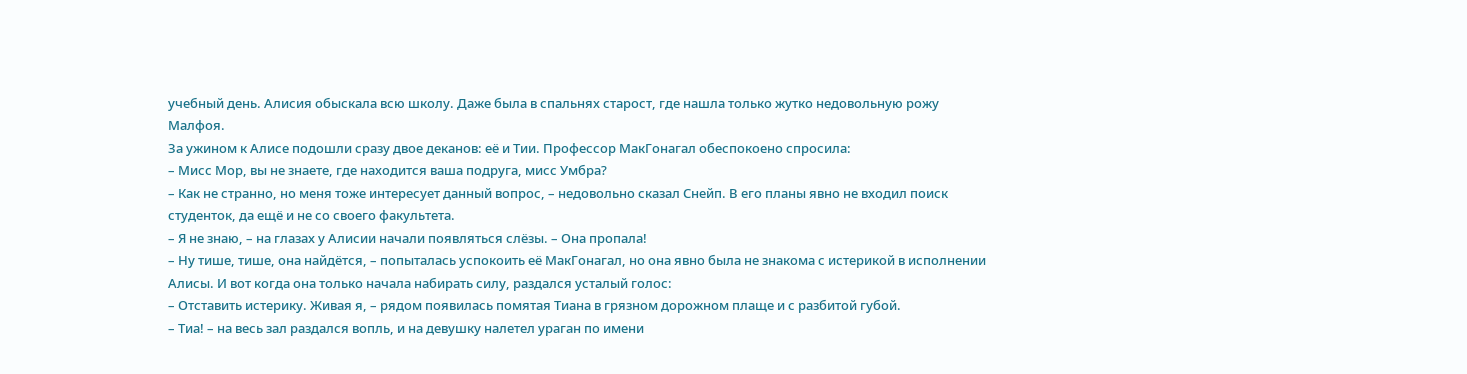учебный день. Алисия обыскала всю школу. Даже была в спальнях старост, где нашла только жутко недовольную рожу Малфоя.
За ужином к Алисе подошли сразу двое деканов: её и Тии. Профессор МакГонагал обеспокоено спросила:
– Мисс Мор, вы не знаете, где находится ваша подруга, мисс Умбра?
– Как не странно, но меня тоже интересует данный вопрос, – недовольно сказал Снейп. В его планы явно не входил поиск студенток, да ещё и не со своего факультета.
– Я не знаю, – на глазах у Алисии начали появляться слёзы. – Она пропала!
– Ну тише, тише, она найдётся, – попыталась успокоить её МакГонагал, но она явно была не знакома с истерикой в исполнении Алисы. И вот когда она только начала набирать силу, раздался усталый голос:
– Отставить истерику. Живая я, – рядом появилась помятая Тиана в грязном дорожном плаще и с разбитой губой.
– Тиа! – на весь зал раздался вопль, и на девушку налетел ураган по имени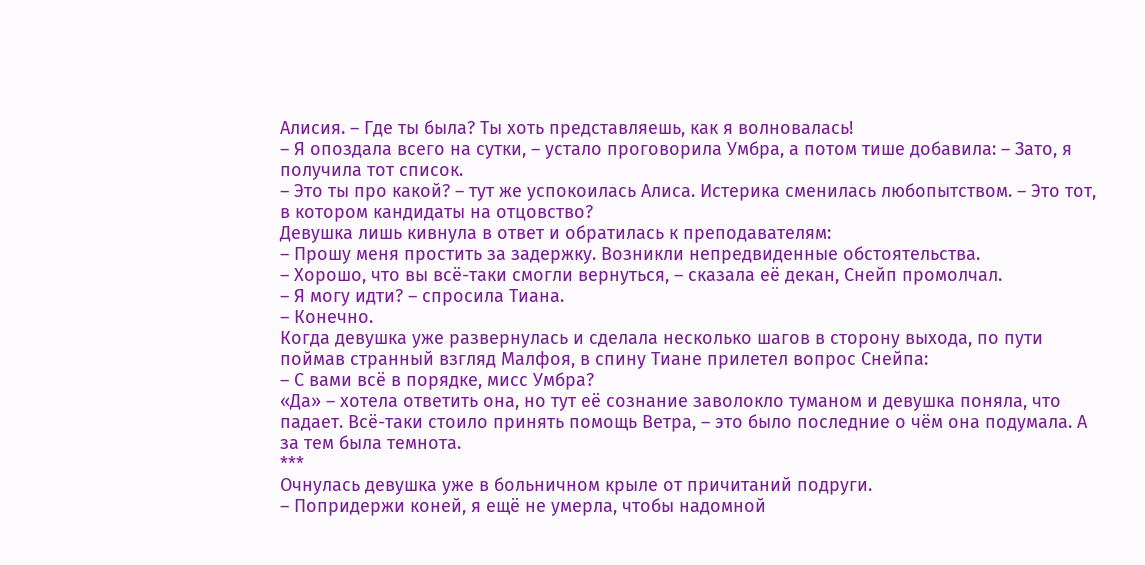Алисия. – Где ты была? Ты хоть представляешь, как я волновалась!
– Я опоздала всего на сутки, – устало проговорила Умбра, а потом тише добавила: – Зато, я получила тот список.
– Это ты про какой? – тут же успокоилась Алиса. Истерика сменилась любопытством. – Это тот, в котором кандидаты на отцовство?
Девушка лишь кивнула в ответ и обратилась к преподавателям:
– Прошу меня простить за задержку. Возникли непредвиденные обстоятельства.
– Хорошо, что вы всё-таки смогли вернуться, – сказала её декан, Снейп промолчал.
– Я могу идти? – спросила Тиана.
– Конечно.
Когда девушка уже развернулась и сделала несколько шагов в сторону выхода, по пути поймав странный взгляд Малфоя, в спину Тиане прилетел вопрос Снейпа:
– С вами всё в порядке, мисс Умбра?
«Да» – хотела ответить она, но тут её сознание заволокло туманом и девушка поняла, что падает. Всё-таки стоило принять помощь Ветра, – это было последние о чём она подумала. А за тем была темнота.
***
Очнулась девушка уже в больничном крыле от причитаний подруги.
– Попридержи коней, я ещё не умерла, чтобы надомной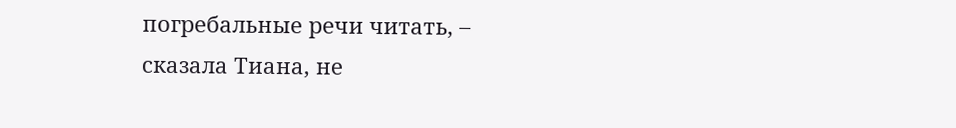погребальные речи читать, – сказала Тиана, не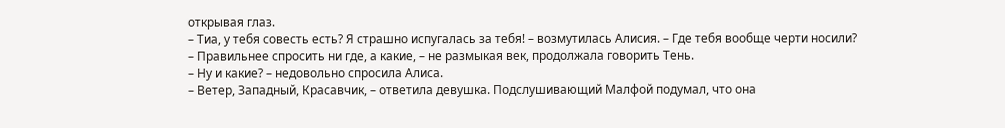открывая глаз.
– Тиа, у тебя совесть есть? Я страшно испугалась за тебя! – возмутилась Алисия. – Где тебя вообще черти носили?
– Правильнее спросить ни где, а какие, – не размыкая век, продолжала говорить Тень.
– Ну и какие? – недовольно спросила Алиса.
– Ветер, Западный, Красавчик, – ответила девушка. Подслушивающий Малфой подумал, что она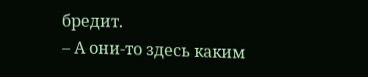бредит.
– А они-то здесь каким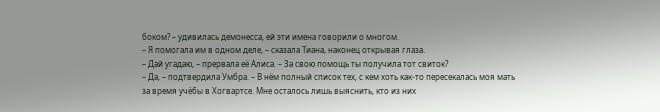боком? – удивилась демонесса, ей эти имена говорили о многом.
– Я помогала им в одном деле, – сказала Тиана, наконец открывая глаза.
– Дай угадаю, – прервала её Алиса. – За свою помощь ты получила тот свиток?
– Да, – подтвердила Умбра. – В нём полный список тех, с кем хоть как-то пересекалась моя мать за время учёбы в Хогвартсе. Мне осталось лишь выяснить, кто из них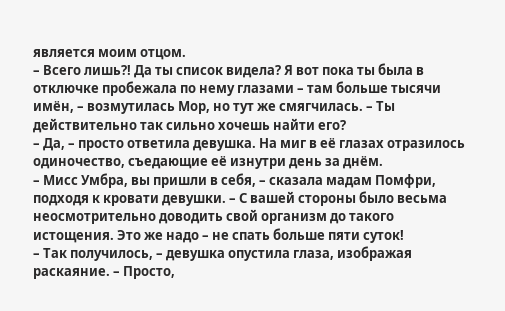является моим отцом.
– Всего лишь?! Да ты список видела? Я вот пока ты была в отключке пробежала по нему глазами – там больше тысячи имён, – возмутилась Мор, но тут же смягчилась. – Ты действительно так сильно хочешь найти его?
– Да, – просто ответила девушка. На миг в её глазах отразилось одиночество, съедающие её изнутри день за днём.
– Мисс Умбра, вы пришли в себя, – сказала мадам Помфри, подходя к кровати девушки. – С вашей стороны было весьма неосмотрительно доводить свой организм до такого истощения. Это же надо – не спать больше пяти суток!
– Так получилось, – девушка опустила глаза, изображая раскаяние. – Просто,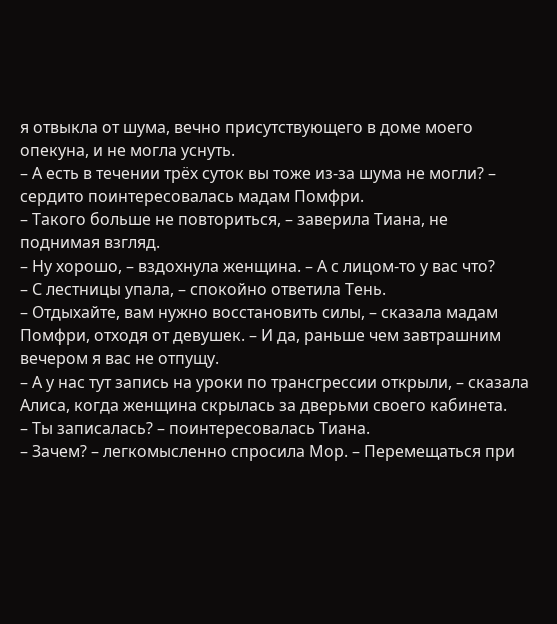я отвыкла от шума, вечно присутствующего в доме моего опекуна, и не могла уснуть.
– А есть в течении трёх суток вы тоже из-за шума не могли? – сердито поинтересовалась мадам Помфри.
– Такого больше не повториться, – заверила Тиана, не поднимая взгляд.
– Ну хорошо, – вздохнула женщина. – А с лицом-то у вас что?
– С лестницы упала, – спокойно ответила Тень.
– Отдыхайте, вам нужно восстановить силы, – сказала мадам Помфри, отходя от девушек. – И да, раньше чем завтрашним вечером я вас не отпущу.
– А у нас тут запись на уроки по трансгрессии открыли, – сказала Алиса, когда женщина скрылась за дверьми своего кабинета.
– Ты записалась? – поинтересовалась Тиана.
– Зачем? – легкомысленно спросила Мор. – Перемещаться при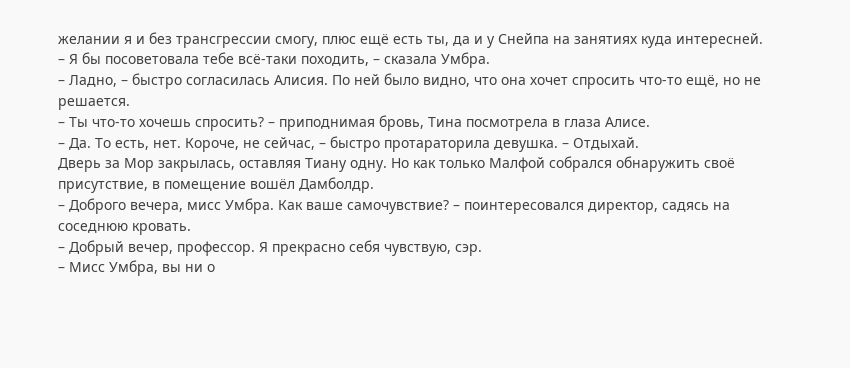желании я и без трансгрессии смогу, плюс ещё есть ты, да и у Снейпа на занятиях куда интересней.
– Я бы посоветовала тебе всё-таки походить, – сказала Умбра.
– Ладно, – быстро согласилась Алисия. По ней было видно, что она хочет спросить что-то ещё, но не решается.
– Ты что-то хочешь спросить? – приподнимая бровь, Тина посмотрела в глаза Алисе.
– Да. То есть, нет. Короче, не сейчас, – быстро протараторила девушка. – Отдыхай.
Дверь за Мор закрылась, оставляя Тиану одну. Но как только Малфой собрался обнаружить своё присутствие, в помещение вошёл Дамболдр.
– Доброго вечера, мисс Умбра. Как ваше самочувствие? – поинтересовался директор, садясь на соседнюю кровать.
– Добрый вечер, профессор. Я прекрасно себя чувствую, сэр.
– Мисс Умбра, вы ни о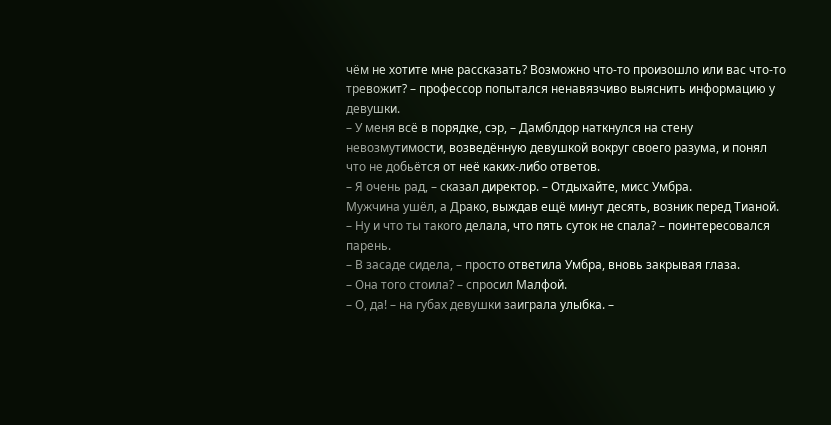чём не хотите мне рассказать? Возможно что-то произошло или вас что-то тревожит? – профессор попытался ненавязчиво выяснить информацию у девушки.
– У меня всё в порядке, сэр, – Дамблдор наткнулся на стену невозмутимости, возведённую девушкой вокруг своего разума, и понял что не добьётся от неё каких-либо ответов.
– Я очень рад, – сказал директор. – Отдыхайте, мисс Умбра.
Мужчина ушёл, а Драко, выждав ещё минут десять, возник перед Тианой.
– Ну и что ты такого делала, что пять суток не спала? – поинтересовался парень.
– В засаде сидела, – просто ответила Умбра, вновь закрывая глаза.
– Она того стоила? – спросил Малфой.
– О, да! – на губах девушки заиграла улыбка. –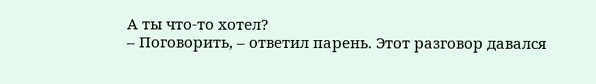А ты что-то хотел?
– Поговорить, – ответил парень. Этот разговор давался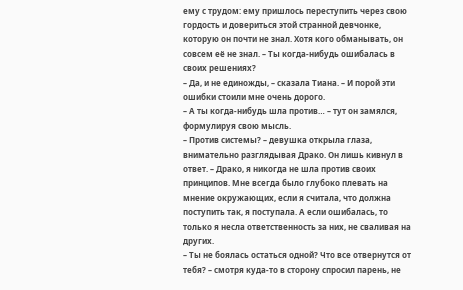ему с трудом: ему пришлось переступить через свою гордость и довериться этой странной девчонке, которую он почти не знал. Хотя кого обманывать, он совсем её не знал. – Ты когда-нибудь ошибалась в своих решениях?
– Да, и не единожды, – сказала Тиана. – И порой эти ошибки стоили мне очень дорого.
– А ты когда-нибудь шла против… – тут он замялся, формулируя свою мысль.
– Против системы? – девушка открыла глаза, внимательно разглядывая Драко. Он лишь кивнул в ответ. – Драко, я никогда не шла против своих принципов. Мне всегда было глубоко плевать на мнение окружающих, если я считала, что должна поступить так, я поступала. А если ошибалась, то только я несла ответственность за них, не сваливая на других.
– Ты не боялась остаться одной? Что все отвернутся от тебя? – смотря куда-то в сторону спросил парень, не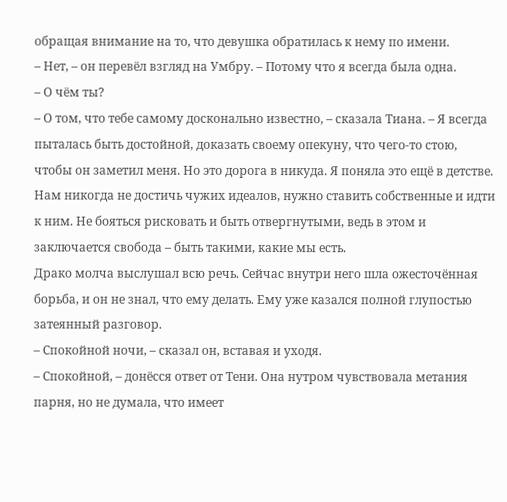обращая внимание на то, что девушка обратилась к нему по имени.
– Нет, – он перевёл взгляд на Умбру. – Потому что я всегда была одна.
– О чём ты?
– О том, что тебе самому досконально известно, – сказала Тиана. – Я всегда пыталась быть достойной, доказать своему опекуну, что чего-то стою, чтобы он заметил меня. Но это дорога в никуда. Я поняла это ещё в детстве. Нам никогда не достичь чужих идеалов, нужно ставить собственные и идти к ним. Не бояться рисковать и быть отвергнутыми, ведь в этом и заключается свобода – быть такими, какие мы есть.
Драко молча выслушал всю речь. Сейчас внутри него шла ожесточённая борьба, и он не знал, что ему делать. Ему уже казался полной глупостью затеянный разговор.
– Спокойной ночи, – сказал он, вставая и уходя.
– Спокойной, – донёсся ответ от Тени. Она нутром чувствовала метания парня, но не думала, что имеет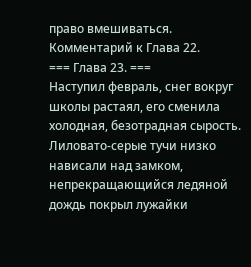право вмешиваться.
Комментарий к Глава 22.
=== Глава 23. ===
Наступил февраль, снег вокруг школы растаял, его сменила холодная, безотрадная сырость. Лиловато-серые тучи низко нависали над замком, непрекращающийся ледяной дождь покрыл лужайки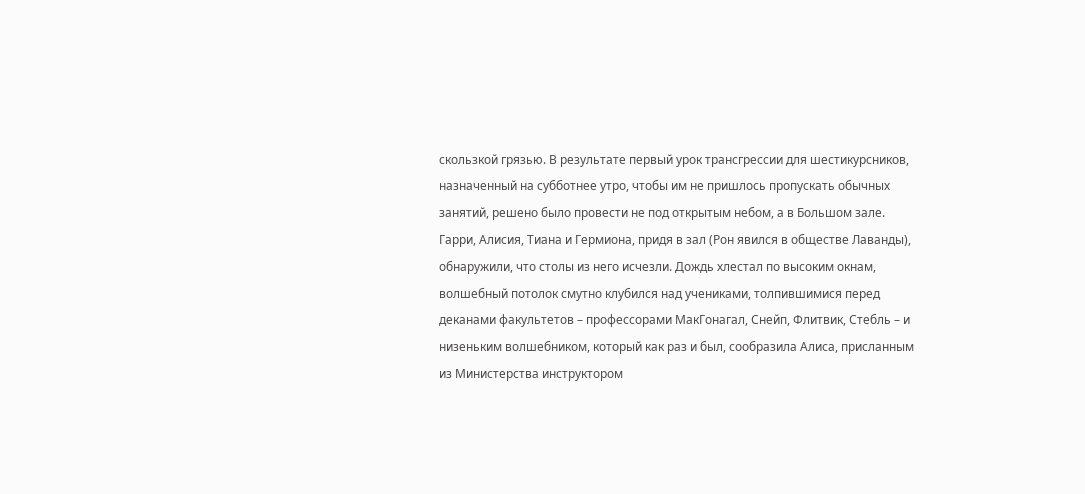скользкой грязью. В результате первый урок трансгрессии для шестикурсников, назначенный на субботнее утро, чтобы им не пришлось пропускать обычных занятий, решено было провести не под открытым небом, а в Большом зале.
Гарри, Алисия, Тиана и Гермиона, придя в зал (Рон явился в обществе Лаванды), обнаружили, что столы из него исчезли. Дождь хлестал по высоким окнам, волшебный потолок смутно клубился над учениками, толпившимися перед деканами факультетов – профессорами МакГонагал, Снейп, Флитвик, Стебль – и низеньким волшебником, который как раз и был, сообразила Алиса, присланным из Министерства инструктором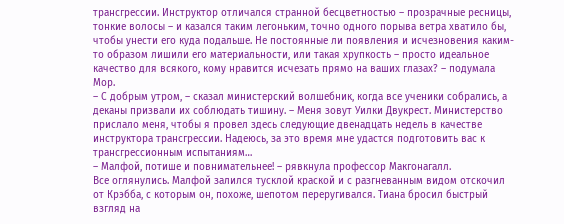трансгрессии. Инструктор отличался странной бесцветностью – прозрачные ресницы, тонкие волосы – и казался таким легоньким, точно одного порыва ветра хватило бы, чтобы унести его куда подальше. Не постоянные ли появления и исчезновения каким-то образом лишили его материальности, или такая хрупкость – просто идеальное качество для всякого, кому нравится исчезать прямо на ваших глазах? – подумала Мор.
– С добрым утром, – сказал министерский волшебник, когда все ученики собрались, а деканы призвали их соблюдать тишину. – Меня зовут Уилки Двукрест. Министерство прислало меня, чтобы я провел здесь следующие двенадцать недель в качестве инструктора трансгрессии. Надеюсь, за это время мне удастся подготовить вас к трансгрессионным испытаниям…
– Малфой, потише и повнимательнее! – рявкнула профессор Макгонагалл.
Все оглянулись. Малфой залился тусклой краской и с разгневанным видом отскочил от Крэбба, с которым он, похоже, шепотом переругивался. Тиана бросил быстрый взгляд на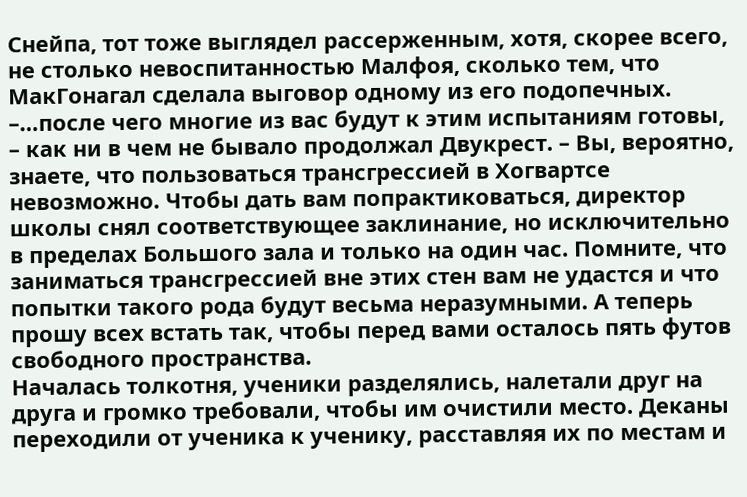Снейпа, тот тоже выглядел рассерженным, хотя, скорее всего, не столько невоспитанностью Малфоя, сколько тем, что МакГонагал сделала выговор одному из его подопечных.
–…после чего многие из вас будут к этим испытаниям готовы, – как ни в чем не бывало продолжал Двукрест. – Вы, вероятно, знаете, что пользоваться трансгрессией в Хогвартсе невозможно. Чтобы дать вам попрактиковаться, директор школы снял соответствующее заклинание, но исключительно в пределах Большого зала и только на один час. Помните, что заниматься трансгрессией вне этих стен вам не удастся и что попытки такого рода будут весьма неразумными. А теперь прошу всех встать так, чтобы перед вами осталось пять футов свободного пространства.
Началась толкотня, ученики разделялись, налетали друг на друга и громко требовали, чтобы им очистили место. Деканы переходили от ученика к ученику, расставляя их по местам и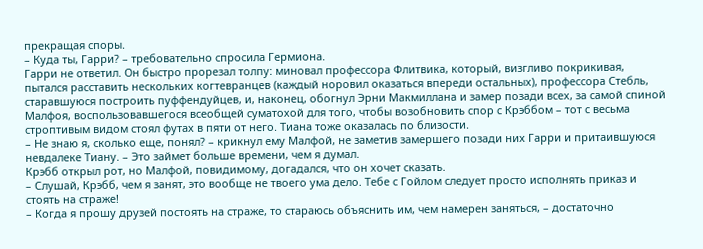прекращая споры.
– Куда ты, Гарри? – требовательно спросила Гермиона.
Гарри не ответил. Он быстро прорезал толпу: миновал профессора Флитвика, который, визгливо покрикивая, пытался расставить нескольких когтевранцев (каждый норовил оказаться впереди остальных), профессора Стебль, старавшуюся построить пуффендуйцев, и, наконец, обогнул Эрни Макмиллана и замер позади всех, за самой спиной Малфоя, воспользовавшегося всеобщей суматохой для того, чтобы возобновить спор с Крэббом – тот с весьма строптивым видом стоял футах в пяти от него. Тиана тоже оказалась по близости.
– Не знаю я, сколько еще, понял? – крикнул ему Малфой, не заметив замершего позади них Гарри и притаившуюся невдалеке Тиану. – Это займет больше времени, чем я думал.
Крэбб открыл рот, но Малфой, повидимому, догадался, что он хочет сказать.
– Слушай, Крэбб, чем я занят, это вообще не твоего ума дело. Тебе с Гойлом следует просто исполнять приказ и стоять на страже!
– Когда я прошу друзей постоять на страже, то стараюсь объяснить им, чем намерен заняться, – достаточно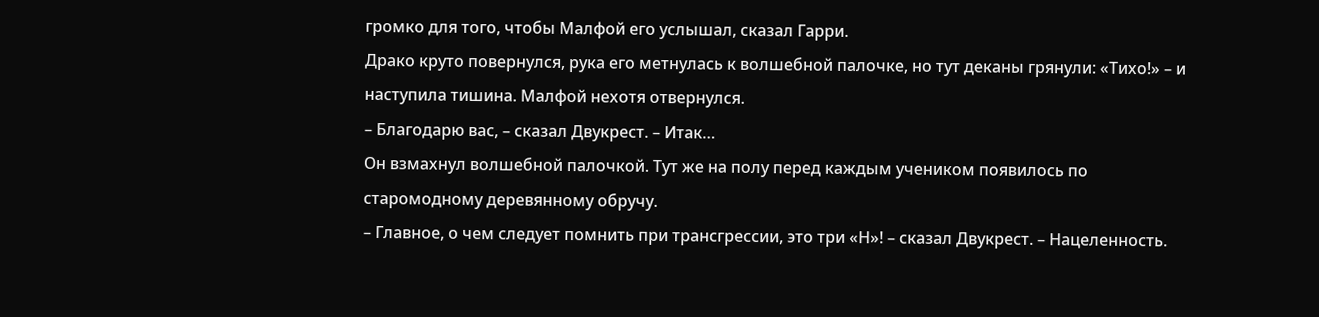громко для того, чтобы Малфой его услышал, сказал Гарри.
Драко круто повернулся, рука его метнулась к волшебной палочке, но тут деканы грянули: «Тихо!» – и наступила тишина. Малфой нехотя отвернулся.
– Благодарю вас, – сказал Двукрест. – Итак…
Он взмахнул волшебной палочкой. Тут же на полу перед каждым учеником появилось по старомодному деревянному обручу.
– Главное, о чем следует помнить при трансгрессии, это три «Н»! – сказал Двукрест. – Нацеленность.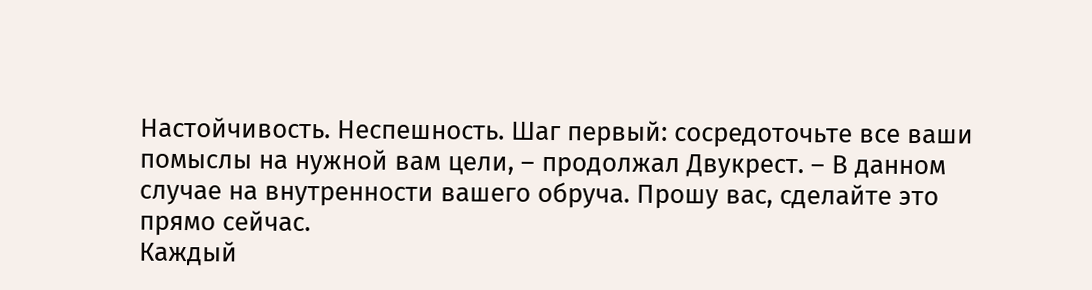Настойчивость. Неспешность. Шаг первый: сосредоточьте все ваши помыслы на нужной вам цели, – продолжал Двукрест. – В данном случае на внутренности вашего обруча. Прошу вас, сделайте это прямо сейчас.
Каждый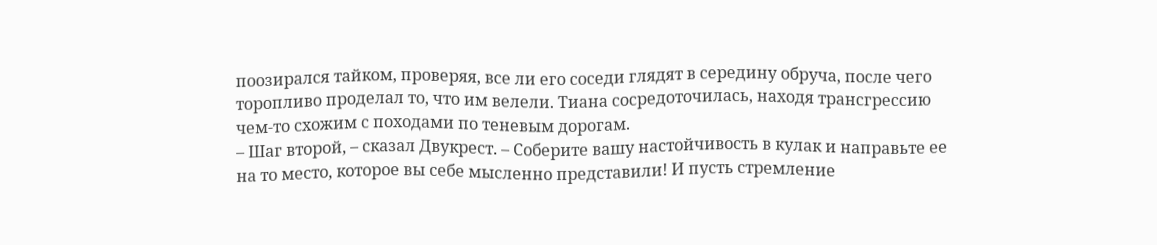поозирался тайком, проверяя, все ли его соседи глядят в середину обруча, после чего торопливо проделал то, что им велели. Тиана сосредоточилась, находя трансгрессию чем-то схожим с походами по теневым дорогам.
– Шаг второй, – сказал Двукрест. – Соберите вашу настойчивость в кулак и направьте ее на то место, которое вы себе мысленно представили! И пусть стремление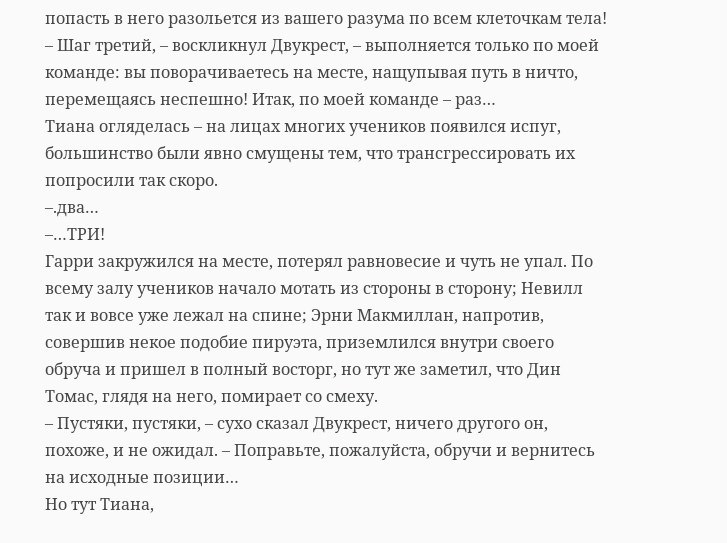попасть в него разольется из вашего разума по всем клеточкам тела!
– Шаг третий, – воскликнул Двукрест, – выполняется только по моей команде: вы поворачиваетесь на месте, нащупывая путь в ничто, перемещаясь неспешно! Итак, по моей команде – раз…
Тиана огляделась – на лицах многих учеников появился испуг, большинство были явно смущены тем, что трансгрессировать их попросили так скоро.
–.два…
–…ТРИ!
Гарри закружился на месте, потерял равновесие и чуть не упал. По всему залу учеников начало мотать из стороны в сторону; Невилл так и вовсе уже лежал на спине; Эрни Макмиллан, напротив, совершив некое подобие пируэта, приземлился внутри своего обруча и пришел в полный восторг, но тут же заметил, что Дин Томас, глядя на него, помирает со смеху.
– Пустяки, пустяки, – сухо сказал Двукрест, ничего другого он, похоже, и не ожидал. – Поправьте, пожалуйста, обручи и вернитесь на исходные позиции…
Но тут Тиана,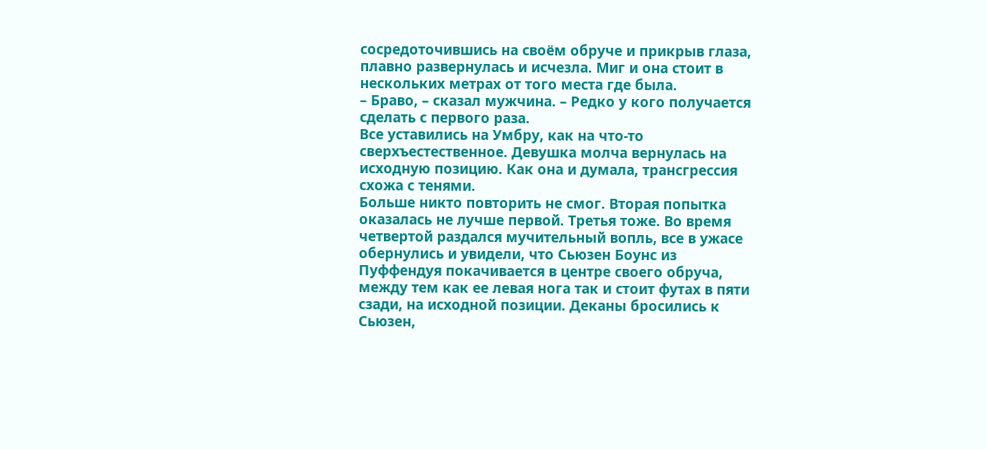сосредоточившись на своём обруче и прикрыв глаза, плавно развернулась и исчезла. Миг и она стоит в нескольких метрах от того места где была.
– Браво, – сказал мужчина. – Редко у кого получается сделать с первого раза.
Все уставились на Умбру, как на что-то сверхъестественное. Девушка молча вернулась на исходную позицию. Как она и думала, трансгрессия схожа с тенями.
Больше никто повторить не смог. Вторая попытка оказалась не лучше первой. Третья тоже. Во время четвертой раздался мучительный вопль, все в ужасе обернулись и увидели, что Сьюзен Боунс из Пуффендуя покачивается в центре своего обруча, между тем как ее левая нога так и стоит футах в пяти сзади, на исходной позиции. Деканы бросились к Сьюзен,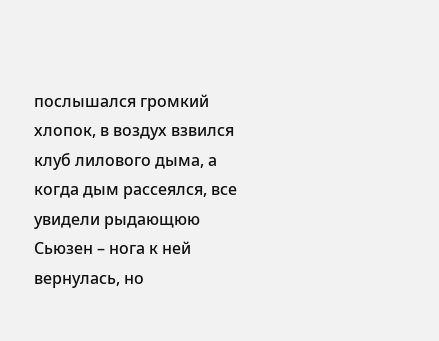послышался громкий хлопок, в воздух взвился клуб лилового дыма, а когда дым рассеялся, все увидели рыдающюю Сьюзен – нога к ней вернулась, но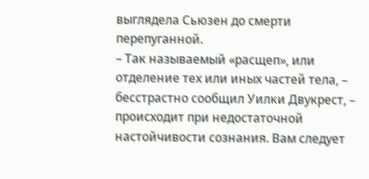выглядела Сьюзен до смерти перепуганной.
– Так называемый «расщеп», или отделение тех или иных частей тела, – бесстрастно сообщил Уилки Двукрест, – происходит при недостаточной настойчивости сознания. Вам следует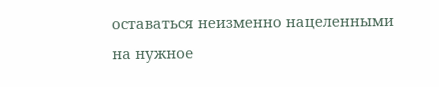оставаться неизменно нацеленными на нужное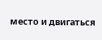место и двигаться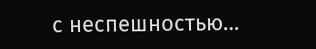с неспешностью…